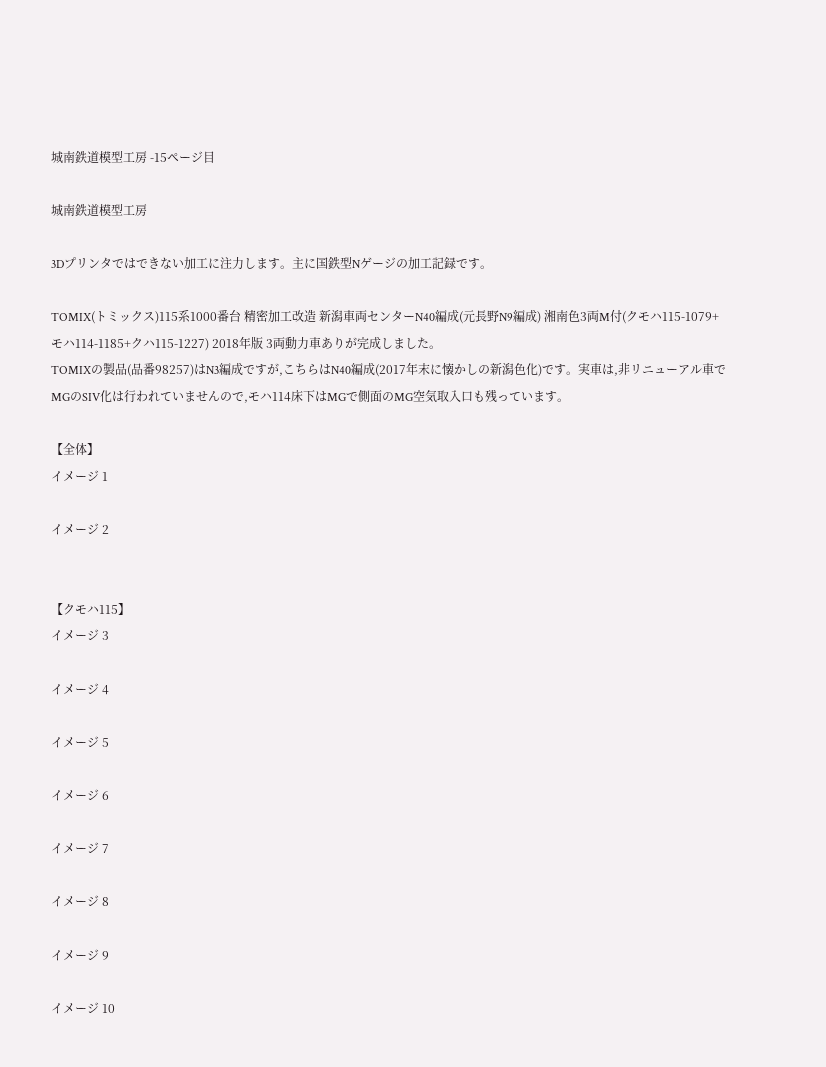城南鉄道模型工房 -15ページ目

城南鉄道模型工房

3Dプリンタではできない加工に注力します。主に国鉄型Nゲージの加工記録です。

TOMIX(トミックス)115系1000番台 精密加工改造 新潟車両センターN40編成(元長野N9編成) 湘南色3両M付(クモハ115-1079+モハ114-1185+クハ115-1227) 2018年版 3両動力車ありが完成しました。
TOMIXの製品(品番98257)はN3編成ですが,こちらはN40編成(2017年末に懐かしの新潟色化)です。実車は,非リニューアル車でMGのSIV化は行われていませんので,モハ114床下はMGで側面のMG空気取入口も残っています。

【全体】
イメージ 1

イメージ 2


【クモハ115】
イメージ 3

イメージ 4

イメージ 5

イメージ 6

イメージ 7

イメージ 8

イメージ 9

イメージ 10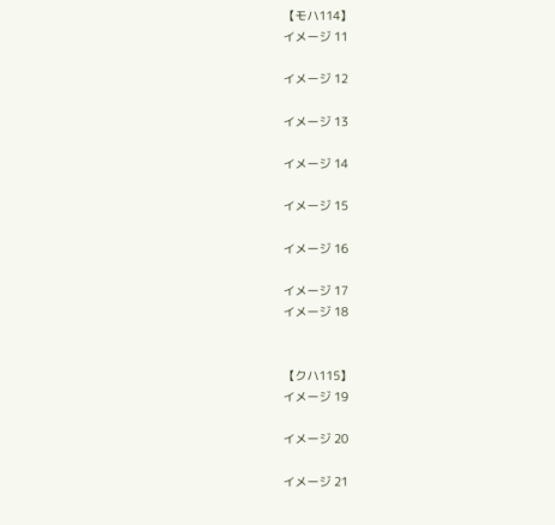【モハ114】
イメージ 11

イメージ 12

イメージ 13

イメージ 14

イメージ 15

イメージ 16

イメージ 17
イメージ 18


【クハ115】
イメージ 19

イメージ 20

イメージ 21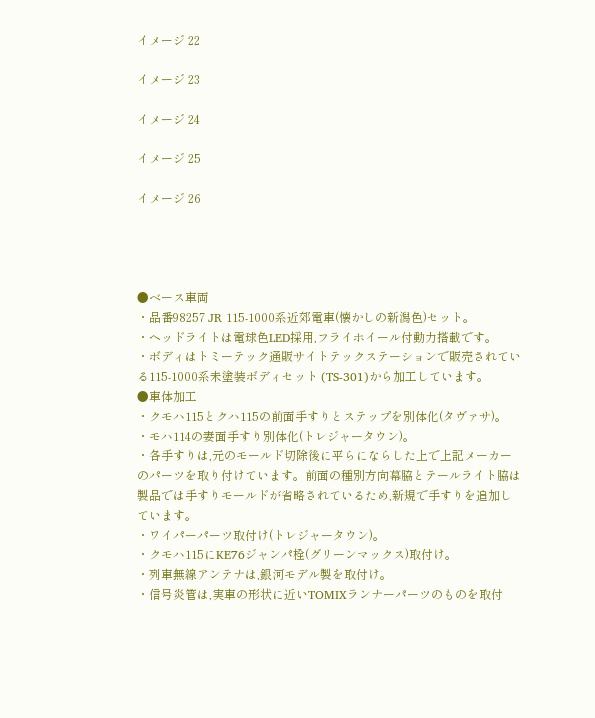イメージ 22

イメージ 23

イメージ 24

イメージ 25

イメージ 26




●ベース車両
・品番98257 JR 115-1000系近郊電車(懐かしの新潟色)セット。
・ヘッドライトは電球色LED採用,フライホイール付動力搭載です。
・ボディはトミーテック通販サイトテックステーションで販売されている115-1000系未塗装ボディセット (TS-301)から加工しています。
●車体加工
・クモハ115とクハ115の前面手すりとステップを別体化(タヴァサ)。
・モハ114の妻面手すり別体化(トレジャータウン)。
・各手すりは,元のモールド切除後に平らにならした上で上記メーカーのパーツを取り付けています。前面の種別方向幕脇とテールライト脇は製品では手すりモールドが省略されているため,新規で手すりを追加しています。
・ワイパーパーツ取付け(トレジャータウン)。
・クモハ115にKE76ジャンパ栓(グリーンマックス)取付け。
・列車無線アンテナは,銀河モデル製を取付け。
・信号炎管は,実車の形状に近いTOMIXランナーパーツのものを取付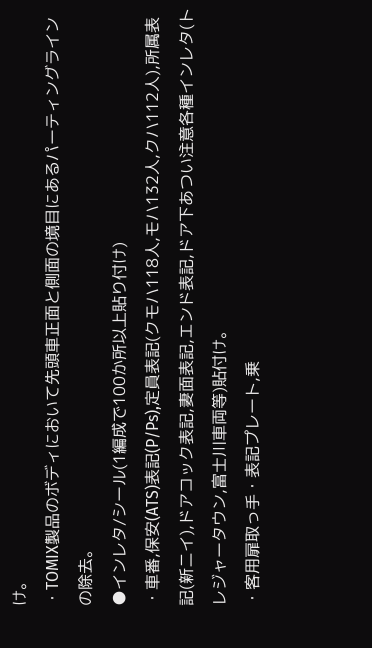け。
・TOMIX製品のボディにおいて先頭車正面と側面の境目にあるパーティングラインの除去。
●インレタ/シール(1編成で100か所以上貼り付け)
・車番,保安(ATS)表記(P/Ps),定員表記(クモハ118人,モハ132人,クハ112人),所属表記(新ニイ),ドアコック表記,妻面表記,エンド表記,ドア下あつい注意各種インレタ(トレジャータウン,富士川車両等)貼付け。
・客用扉取っ手・表記プレート,乗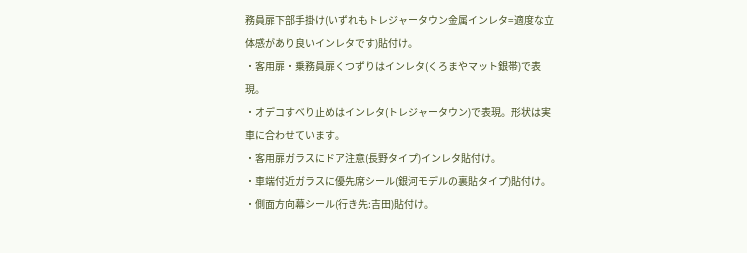務員扉下部手掛け(いずれもトレジャータウン金属インレタ=適度な立体感があり良いインレタです)貼付け。
・客用扉・乗務員扉くつずりはインレタ(くろまやマット銀帯)で表現。
・オデコすべり止めはインレタ(トレジャータウン)で表現。形状は実車に合わせています。
・客用扉ガラスにドア注意(長野タイプ)インレタ貼付け。
・車端付近ガラスに優先席シール(銀河モデルの裏貼タイプ)貼付け。
・側面方向幕シール(行き先:吉田)貼付け。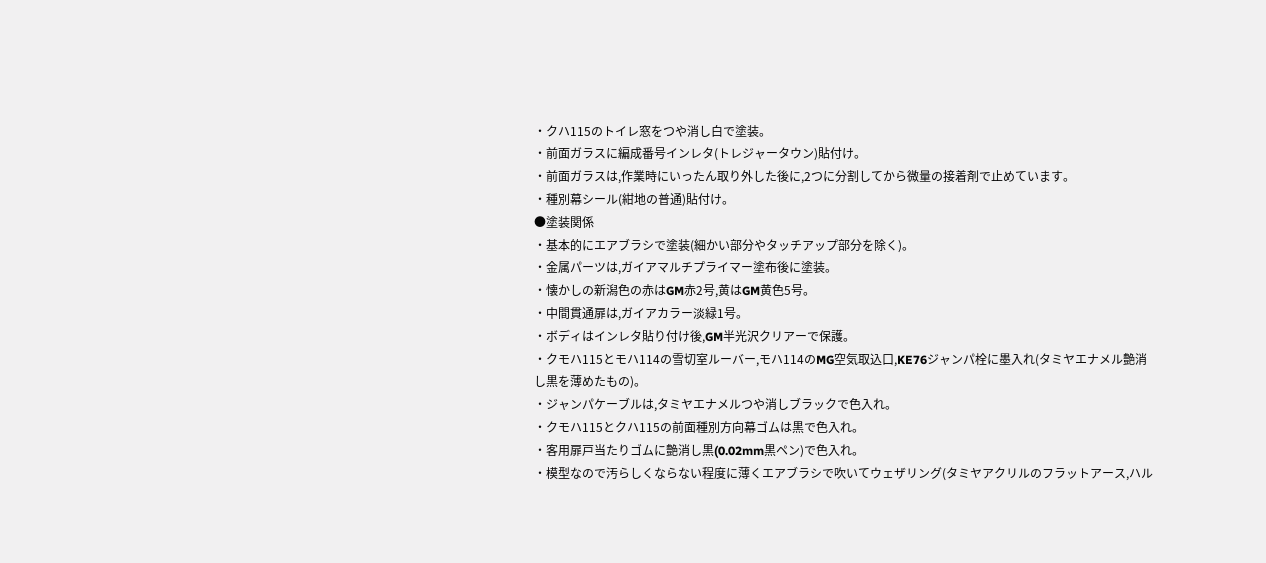・クハ115のトイレ窓をつや消し白で塗装。
・前面ガラスに編成番号インレタ(トレジャータウン)貼付け。
・前面ガラスは,作業時にいったん取り外した後に,2つに分割してから微量の接着剤で止めています。
・種別幕シール(紺地の普通)貼付け。
●塗装関係
・基本的にエアブラシで塗装(細かい部分やタッチアップ部分を除く)。
・金属パーツは,ガイアマルチプライマー塗布後に塗装。
・懐かしの新潟色の赤はGM赤2号,黄はGM黄色5号。
・中間貫通扉は,ガイアカラー淡緑1号。
・ボディはインレタ貼り付け後,GM半光沢クリアーで保護。
・クモハ115とモハ114の雪切室ルーバー,モハ114のMG空気取込口,KE76ジャンパ栓に墨入れ(タミヤエナメル艶消し黒を薄めたもの)。
・ジャンパケーブルは,タミヤエナメルつや消しブラックで色入れ。
・クモハ115とクハ115の前面種別方向幕ゴムは黒で色入れ。
・客用扉戸当たりゴムに艶消し黒(0.02mm黒ペン)で色入れ。
・模型なので汚らしくならない程度に薄くエアブラシで吹いてウェザリング(タミヤアクリルのフラットアース,ハル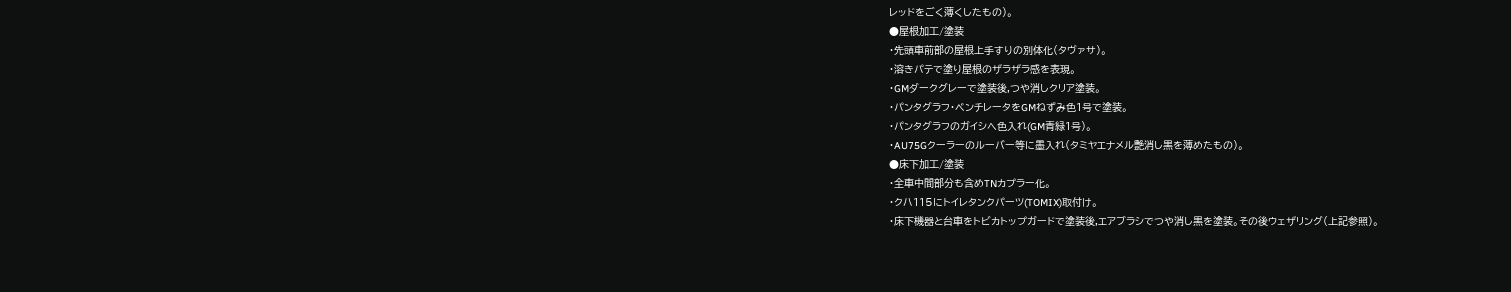レッドをごく薄くしたもの)。
●屋根加工/塗装
・先頭車前部の屋根上手すりの別体化(タヴァサ)。
・溶きパテで塗り屋根のザラザラ感を表現。
・GMダークグレーで塗装後,つや消しクリア塗装。
・パンタグラフ・ベンチレータをGMねずみ色1号で塗装。
・パンタグラフのガイシへ色入れ(GM青緑1号)。
・AU75Gクーラーのルーバー等に墨入れ(タミヤエナメル艶消し黒を薄めたもの)。
●床下加工/塗装
・全車中間部分も含めTNカプラー化。
・クハ115にトイレタンクパーツ(TOMIX)取付け。
・床下機器と台車をトビカトップガードで塗装後,エアブラシでつや消し黒を塗装。その後ウェザリング(上記参照)。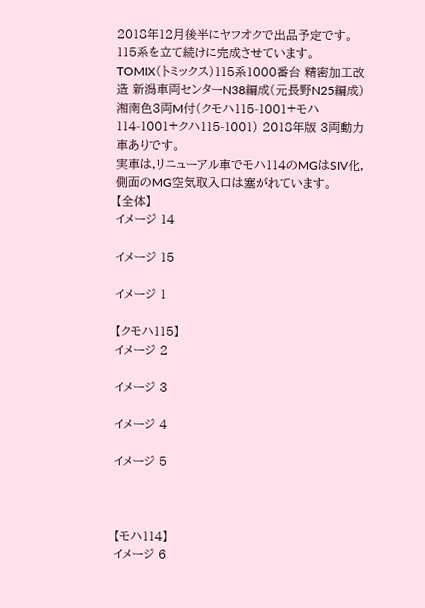2018年12月後半にヤフオクで出品予定です。
115系を立て続けに完成させています。
TOMIX(トミックス)115系1000番台 精密加工改造 新潟車両センターN38編成(元長野N25編成) 湘南色3両M付(クモハ115-1001+モハ114-1001+クハ115-1001) 2018年版 3両動力車ありです。
実車は,リニューアル車でモハ114のMGはSIV化,側面のMG空気取入口は塞がれています。
【全体】
イメージ 14

イメージ 15

イメージ 1

【クモハ115】
イメージ 2

イメージ 3

イメージ 4

イメージ 5



【モハ114】
イメージ 6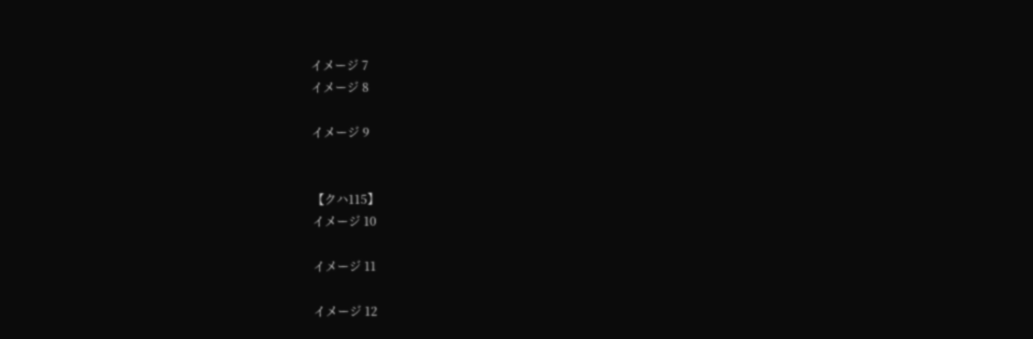イメージ 7
イメージ 8

イメージ 9


【クハ115】
イメージ 10

イメージ 11

イメージ 12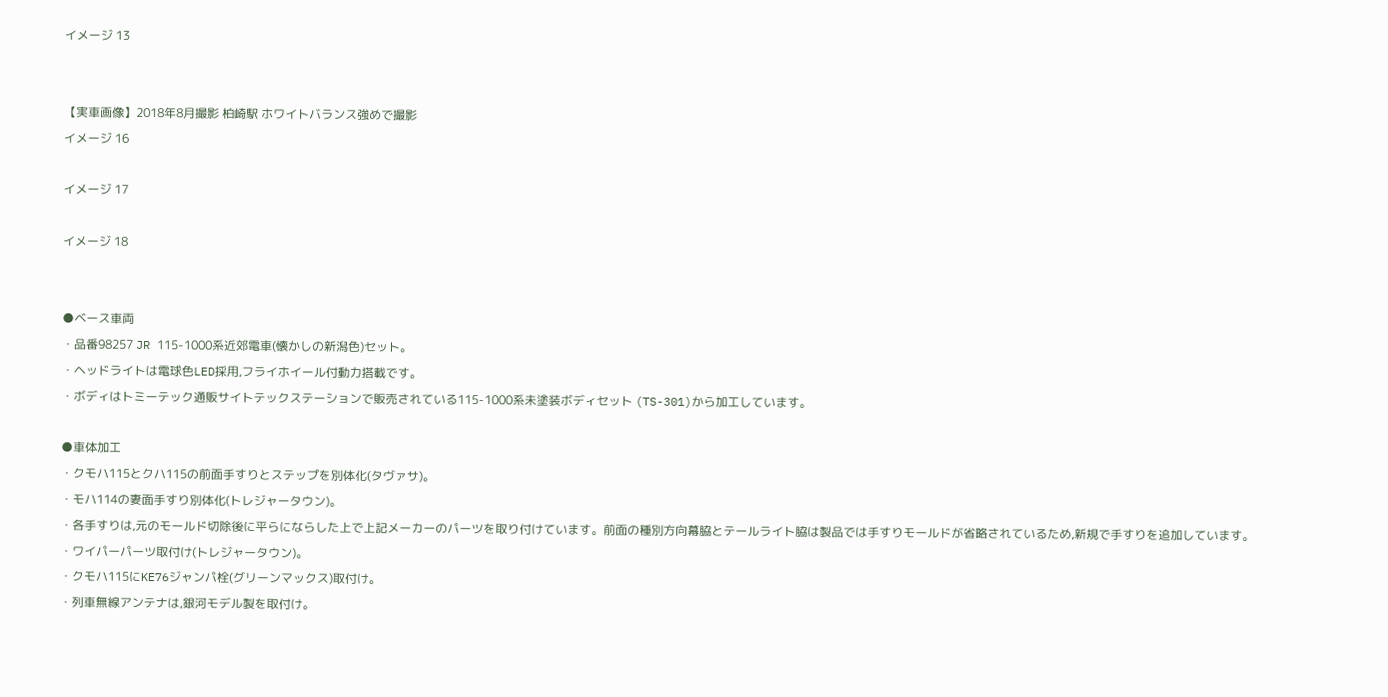イメージ 13


【実車画像】2018年8月撮影 柏崎駅 ホワイトバランス強めで撮影
イメージ 16

イメージ 17

イメージ 18


●ベース車両
・品番98257 JR 115-1000系近郊電車(懐かしの新潟色)セット。
・ヘッドライトは電球色LED採用,フライホイール付動力搭載です。
・ボディはトミーテック通販サイトテックステーションで販売されている115-1000系未塗装ボディセット (TS-301)から加工しています。

●車体加工
・クモハ115とクハ115の前面手すりとステップを別体化(タヴァサ)。
・モハ114の妻面手すり別体化(トレジャータウン)。
・各手すりは,元のモールド切除後に平らにならした上で上記メーカーのパーツを取り付けています。前面の種別方向幕脇とテールライト脇は製品では手すりモールドが省略されているため,新規で手すりを追加しています。
・ワイパーパーツ取付け(トレジャータウン)。
・クモハ115にKE76ジャンパ栓(グリーンマックス)取付け。
・列車無線アンテナは,銀河モデル製を取付け。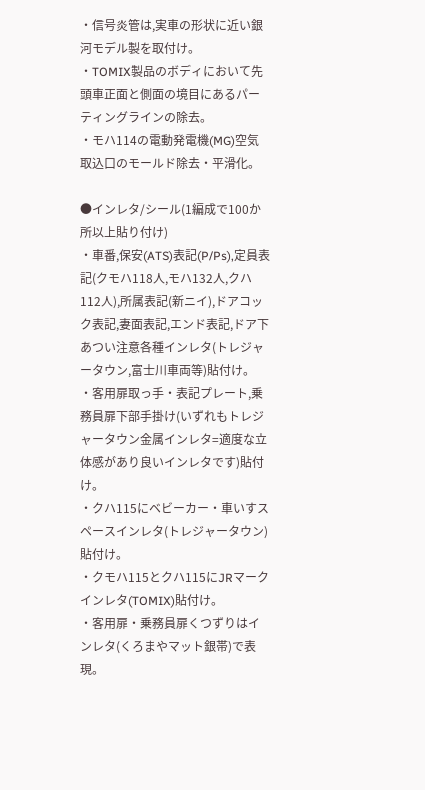・信号炎管は,実車の形状に近い銀河モデル製を取付け。
・TOMIX製品のボディにおいて先頭車正面と側面の境目にあるパーティングラインの除去。
・モハ114の電動発電機(MG)空気取込口のモールド除去・平滑化。

●インレタ/シール(1編成で100か所以上貼り付け)
・車番,保安(ATS)表記(P/Ps),定員表記(クモハ118人,モハ132人,クハ112人),所属表記(新ニイ),ドアコック表記,妻面表記,エンド表記,ドア下あつい注意各種インレタ(トレジャータウン,富士川車両等)貼付け。
・客用扉取っ手・表記プレート,乗務員扉下部手掛け(いずれもトレジャータウン金属インレタ=適度な立体感があり良いインレタです)貼付け。
・クハ115にベビーカー・車いすスペースインレタ(トレジャータウン)貼付け。
・クモハ115とクハ115にJRマークインレタ(TOMIX)貼付け。
・客用扉・乗務員扉くつずりはインレタ(くろまやマット銀帯)で表現。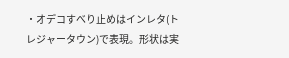・オデコすべり止めはインレタ(トレジャータウン)で表現。形状は実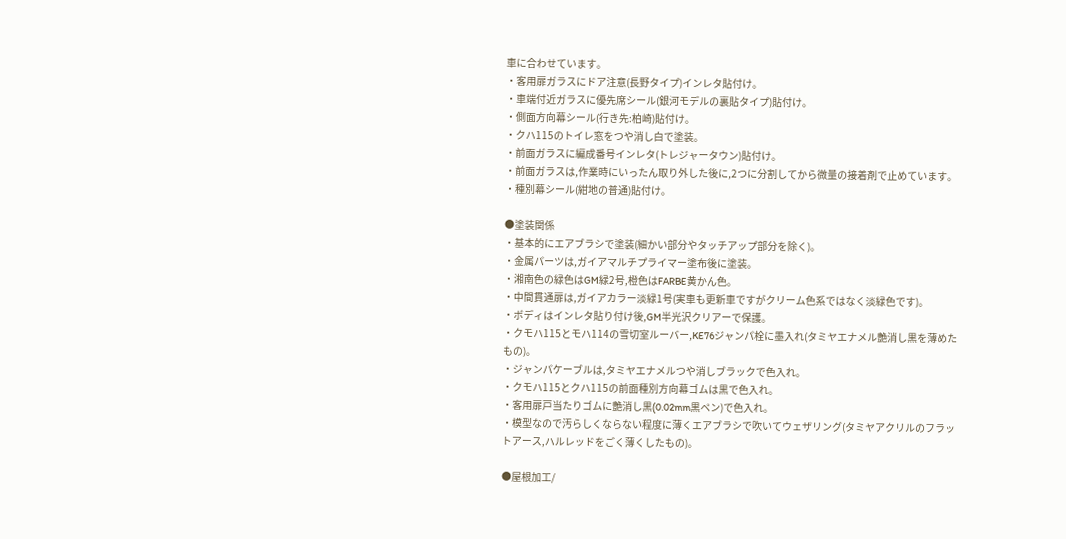車に合わせています。
・客用扉ガラスにドア注意(長野タイプ)インレタ貼付け。
・車端付近ガラスに優先席シール(銀河モデルの裏貼タイプ)貼付け。
・側面方向幕シール(行き先:柏崎)貼付け。
・クハ115のトイレ窓をつや消し白で塗装。
・前面ガラスに編成番号インレタ(トレジャータウン)貼付け。
・前面ガラスは,作業時にいったん取り外した後に,2つに分割してから微量の接着剤で止めています。
・種別幕シール(紺地の普通)貼付け。

●塗装関係
・基本的にエアブラシで塗装(細かい部分やタッチアップ部分を除く)。
・金属パーツは,ガイアマルチプライマー塗布後に塗装。
・湘南色の緑色はGM緑2号,橙色はFARBE黄かん色。
・中間貫通扉は,ガイアカラー淡緑1号(実車も更新車ですがクリーム色系ではなく淡緑色です)。
・ボディはインレタ貼り付け後,GM半光沢クリアーで保護。
・クモハ115とモハ114の雪切室ルーバー,KE76ジャンパ栓に墨入れ(タミヤエナメル艶消し黒を薄めたもの)。
・ジャンパケーブルは,タミヤエナメルつや消しブラックで色入れ。
・クモハ115とクハ115の前面種別方向幕ゴムは黒で色入れ。
・客用扉戸当たりゴムに艶消し黒(0.02mm黒ペン)で色入れ。
・模型なので汚らしくならない程度に薄くエアブラシで吹いてウェザリング(タミヤアクリルのフラットアース,ハルレッドをごく薄くしたもの)。

●屋根加工/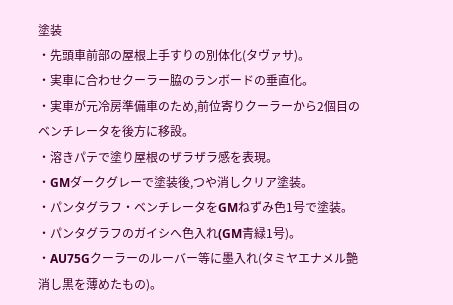塗装
・先頭車前部の屋根上手すりの別体化(タヴァサ)。
・実車に合わせクーラー脇のランボードの垂直化。
・実車が元冷房準備車のため,前位寄りクーラーから2個目のベンチレータを後方に移設。
・溶きパテで塗り屋根のザラザラ感を表現。
・GMダークグレーで塗装後,つや消しクリア塗装。
・パンタグラフ・ベンチレータをGMねずみ色1号で塗装。
・パンタグラフのガイシへ色入れ(GM青緑1号)。
・AU75Gクーラーのルーバー等に墨入れ(タミヤエナメル艶消し黒を薄めたもの)。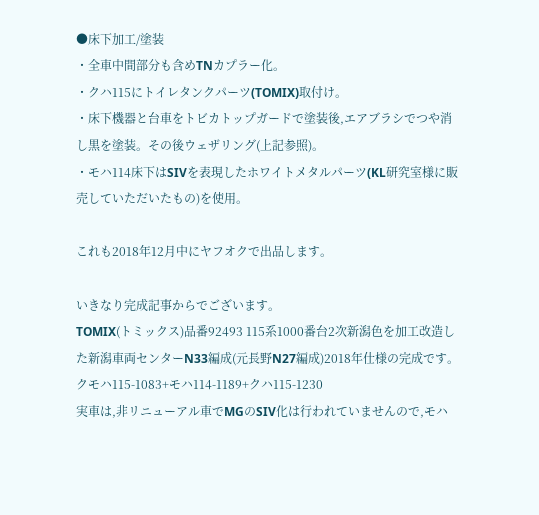●床下加工/塗装
・全車中間部分も含めTNカプラー化。
・クハ115にトイレタンクパーツ(TOMIX)取付け。
・床下機器と台車をトビカトップガードで塗装後,エアブラシでつや消し黒を塗装。その後ウェザリング(上記参照)。
・モハ114床下はSIVを表現したホワイトメタルパーツ(KL研究室様に販売していただいたもの)を使用。

これも2018年12月中にヤフオクで出品します。

いきなり完成記事からでございます。
TOMIX(トミックス)品番92493 115系1000番台2次新潟色を加工改造した新潟車両センターN33編成(元長野N27編成)2018年仕様の完成です。
クモハ115-1083+モハ114-1189+クハ115-1230
実車は,非リニューアル車でMGのSIV化は行われていませんので,モハ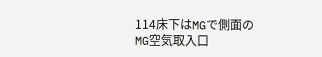114床下はMGで側面のMG空気取入口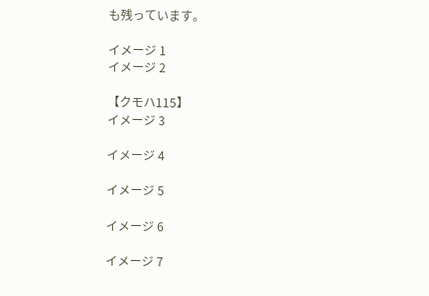も残っています。

イメージ 1
イメージ 2

【クモハ115】
イメージ 3

イメージ 4

イメージ 5

イメージ 6

イメージ 7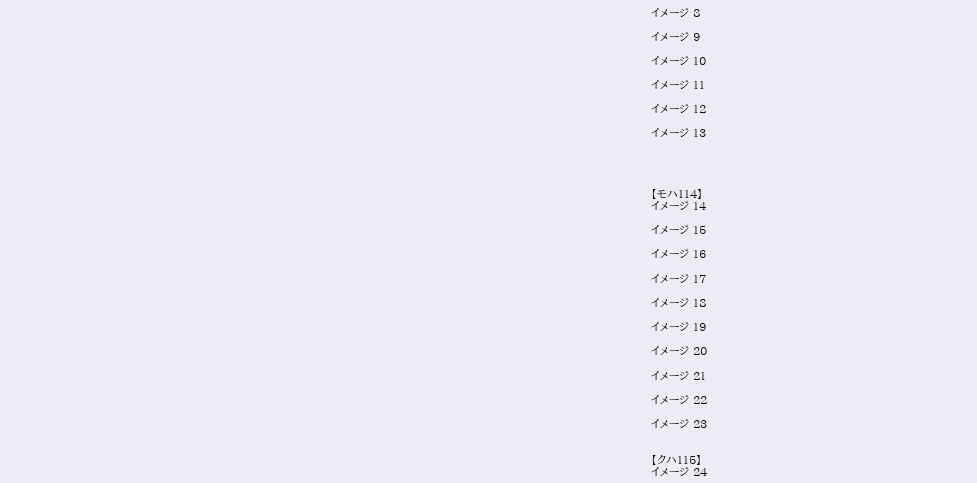イメージ 8

イメージ 9

イメージ 10

イメージ 11

イメージ 12

イメージ 13




【モハ114】
イメージ 14

イメージ 15

イメージ 16

イメージ 17

イメージ 18

イメージ 19

イメージ 20

イメージ 21

イメージ 22

イメージ 23


【クハ115】
イメージ 24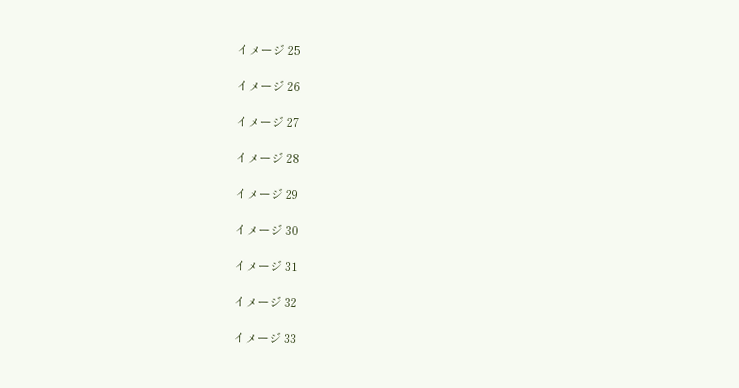イメージ 25

イメージ 26

イメージ 27

イメージ 28

イメージ 29

イメージ 30

イメージ 31

イメージ 32

イメージ 33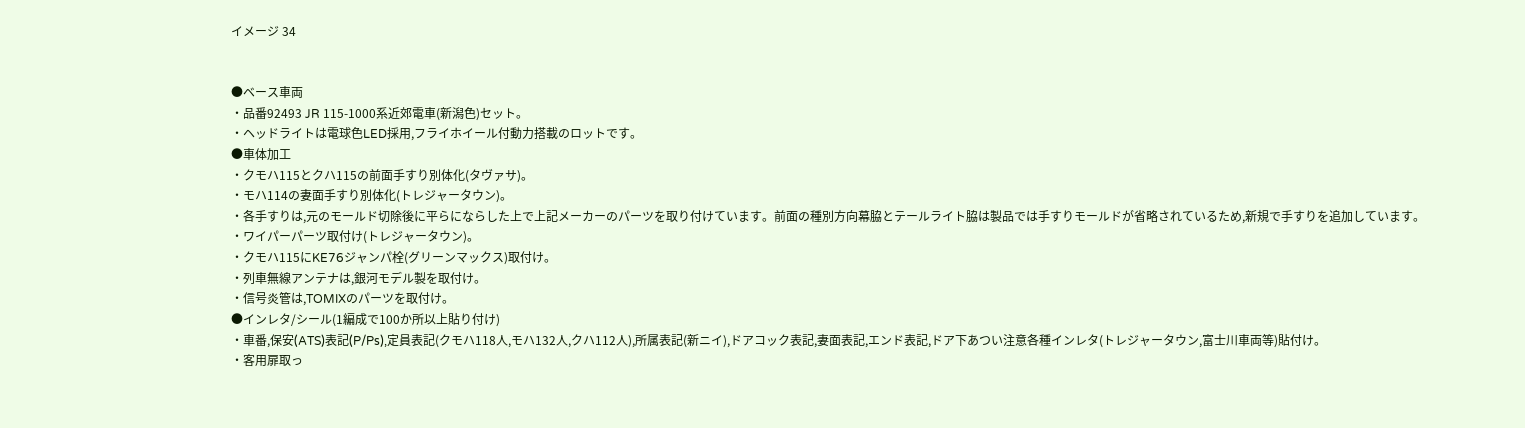イメージ 34


●ベース車両
・品番92493 JR 115-1000系近郊電車(新潟色)セット。
・ヘッドライトは電球色LED採用,フライホイール付動力搭載のロットです。
●車体加工
・クモハ115とクハ115の前面手すり別体化(タヴァサ)。
・モハ114の妻面手すり別体化(トレジャータウン)。
・各手すりは,元のモールド切除後に平らにならした上で上記メーカーのパーツを取り付けています。前面の種別方向幕脇とテールライト脇は製品では手すりモールドが省略されているため,新規で手すりを追加しています。
・ワイパーパーツ取付け(トレジャータウン)。
・クモハ115にKE76ジャンパ栓(グリーンマックス)取付け。
・列車無線アンテナは,銀河モデル製を取付け。
・信号炎管は,TOMIXのパーツを取付け。
●インレタ/シール(1編成で100か所以上貼り付け)
・車番,保安(ATS)表記(P/Ps),定員表記(クモハ118人,モハ132人,クハ112人),所属表記(新ニイ),ドアコック表記,妻面表記,エンド表記,ドア下あつい注意各種インレタ(トレジャータウン,富士川車両等)貼付け。
・客用扉取っ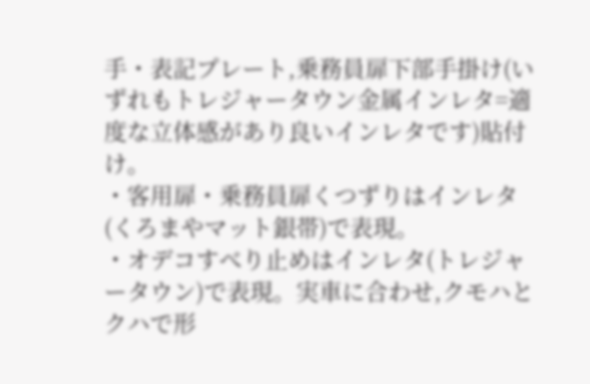手・表記プレート,乗務員扉下部手掛け(いずれもトレジャータウン金属インレタ=適度な立体感があり良いインレタです)貼付け。
・客用扉・乗務員扉くつずりはインレタ(くろまやマット銀帯)で表現。
・オデコすべり止めはインレタ(トレジャータウン)で表現。実車に合わせ,クモハとクハで形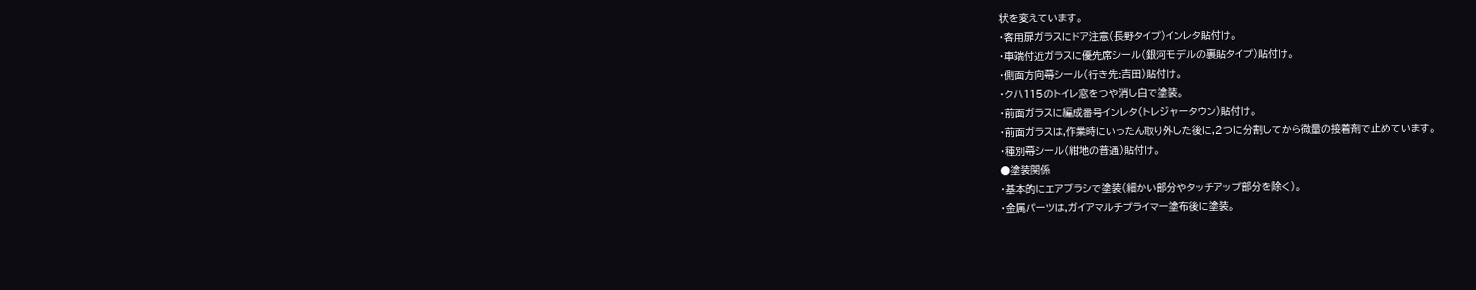状を変えています。
・客用扉ガラスにドア注意(長野タイプ)インレタ貼付け。
・車端付近ガラスに優先席シール(銀河モデルの裏貼タイプ)貼付け。
・側面方向幕シール(行き先:吉田)貼付け。
・クハ115のトイレ窓をつや消し白で塗装。
・前面ガラスに編成番号インレタ(トレジャータウン)貼付け。
・前面ガラスは,作業時にいったん取り外した後に,2つに分割してから微量の接着剤で止めています。
・種別幕シール(紺地の普通)貼付け。
●塗装関係
・基本的にエアブラシで塗装(細かい部分やタッチアップ部分を除く)。
・金属パーツは,ガイアマルチプライマー塗布後に塗装。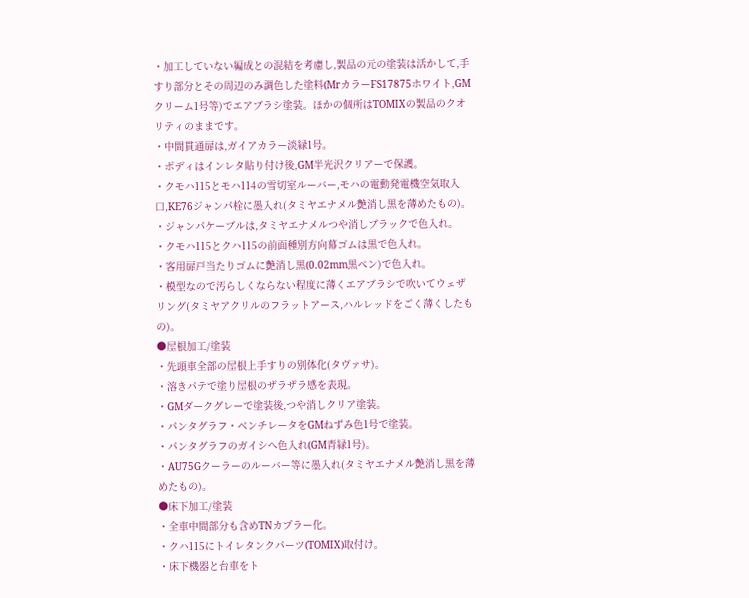・加工していない編成との混結を考慮し,製品の元の塗装は活かして,手すり部分とその周辺のみ調色した塗料(MrカラーFS17875ホワイト,GMクリーム1号等)でエアブラシ塗装。ほかの個所はTOMIXの製品のクオリティのままです。
・中間貫通扉は,ガイアカラー淡緑1号。
・ボディはインレタ貼り付け後,GM半光沢クリアーで保護。
・クモハ115とモハ114の雪切室ルーバー,モハの電動発電機空気取入口,KE76ジャンパ栓に墨入れ(タミヤエナメル艶消し黒を薄めたもの)。
・ジャンパケーブルは,タミヤエナメルつや消しブラックで色入れ。
・クモハ115とクハ115の前面種別方向幕ゴムは黒で色入れ。
・客用扉戸当たりゴムに艶消し黒(0.02mm黒ペン)で色入れ。
・模型なので汚らしくならない程度に薄くエアブラシで吹いてウェザリング(タミヤアクリルのフラットアース,ハルレッドをごく薄くしたもの)。
●屋根加工/塗装
・先頭車全部の屋根上手すりの別体化(タヴァサ)。
・溶きパテで塗り屋根のザラザラ感を表現。
・GMダークグレーで塗装後,つや消しクリア塗装。
・パンタグラフ・ベンチレータをGMねずみ色1号で塗装。
・パンタグラフのガイシへ色入れ(GM青緑1号)。
・AU75Gクーラーのルーバー等に墨入れ(タミヤエナメル艶消し黒を薄めたもの)。
●床下加工/塗装
・全車中間部分も含めTNカプラー化。
・クハ115にトイレタンクパーツ(TOMIX)取付け。
・床下機器と台車をト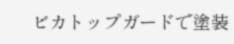ビカトップガードで塗装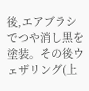後,エアブラシでつや消し黒を塗装。その後ウェザリング(上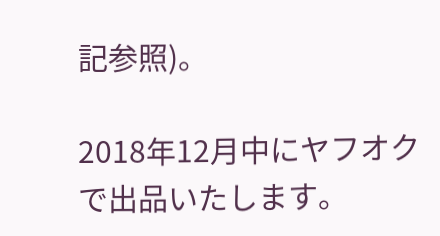記参照)。

2018年12月中にヤフオクで出品いたします。